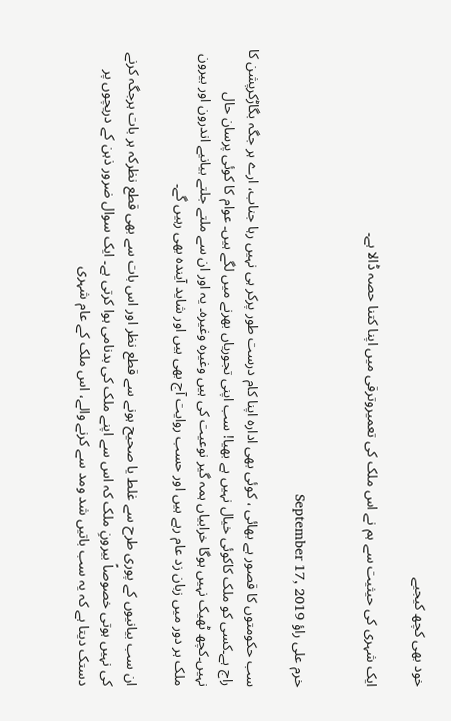خود بھی کچھ کیجیے

ایک شہری کی حیثیت سے ہم نے اس ملک کی تعمیروترقی میں اپنا کتنا حصہ ڈالا ہے۔


خرم علی راؤ September 17, 2019

سب حکومتوں کا قصور ہے بھائی ، کوئی بھی ادارہ اپنا کام درست طور پرکر ہی نہیں رہا جناب، ارے ہر جگہ بگاڑکرپشن کا راج ہے۔کسی کو ملک کاکوئی خیال نہیں ہے بھیا! سب اپنی تجوریاں بھرنے میں لگے ہیں۔ عوام کا کوئی پرسان حال نہیں۔کچھ ٹھیک نہیں ہوگا خرابیاں ہمہ گیر نوعیت کی ہیں وغیرہ وغیرہ۔ یہ اور ان سے ملتے جلتے بیانیے اندرون اور بیرون ملک ہر دور میں زبان زد عام رہے ہیں اور حسب روایت آج بھی ہیں اور شاید آیندہ بھی رہیں گے۔

ان سب بیانیوں کے پوری طرح سے غلط یا صحیح ہونے سے قطع نظر اور اس بات سے بھی قطع نظرکہ ہر بات ہرجگہ کرنے کی نہیں ہوتی خصوصاً بیرونِ ملک کہ اس سے اپنے ملک کی بدنامی ہوا کرتی ہے۔ ایک سوال ضرور ذہن کے دریچوں پر دستک دیتا ہے کہ یہ سب باتیں شد ومد سے کرنے والے، اس ملک کے عام شہری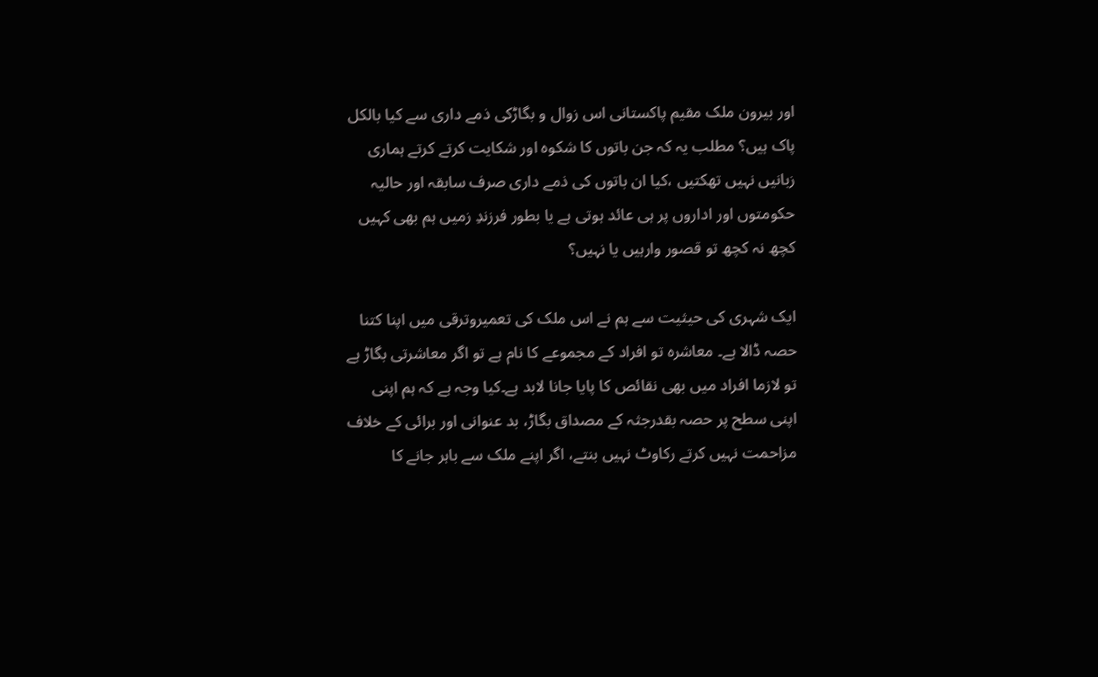اور بیرون ملک مقیم پاکستانی اس زوال و بگاڑکی ذمے داری سے کیا بالکل پاک ہیں؟ مطلب یہ کہ جن باتوں کا شکوہ اور شکایت کرتے کرتے ہماری زبانیں نہیں تھکتیں ،کیا ان باتوں کی ذمے داری صرف سابقہ اور حالیہ حکومتوں اور اداروں پر ہی عائد ہوتی ہے یا بطور فرزندِ زمیں ہم بھی کہیں کچھ نہ کچھ تو قصور وارہیں یا نہیں؟

ایک شہری کی حیثیت سے ہم نے اس ملک کی تعمیروترقی میں اپنا کتنا حصہ ڈالا ہے۔ معاشرہ تو افراد کے مجموعے کا نام ہے تو اگر معاشرتی بگاڑ ہے تو لازما افراد میں بھی نقائص کا پایا جانا لابد ہے۔کیا وجہ ہے کہ ہم اپنی اپنی سطح پر حصہ بقدرجثہ کے مصداق بگاڑ، بد عنوانی اور برائی کے خلاف مزاحمت نہیں کرتے رکاوٹ نہیں بنتے، اگر اپنے ملک سے باہر جانے کا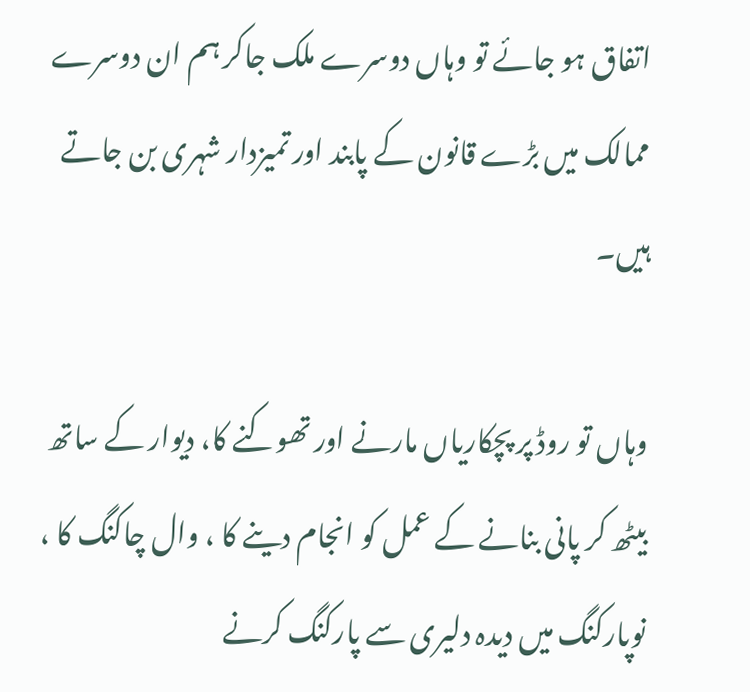اتفاق ہو جائے تو وہاں دوسرے ملک جاکر ہم ان دوسرے ممالک میں بڑے قانون کے پابند اور تمیزدار شہری بن جاتے ہیں۔

وہاں تو روڈ پر پچکاریاں مارنے اور تھوکنے کا، دیوار کے ساتھ بیٹھ کر پانی بنانے کے عمل کو انجام دینے کا ، وال چاکنگ کا ، نوپارکنگ میں دیدہ دلیری سے پارکنگ کرنے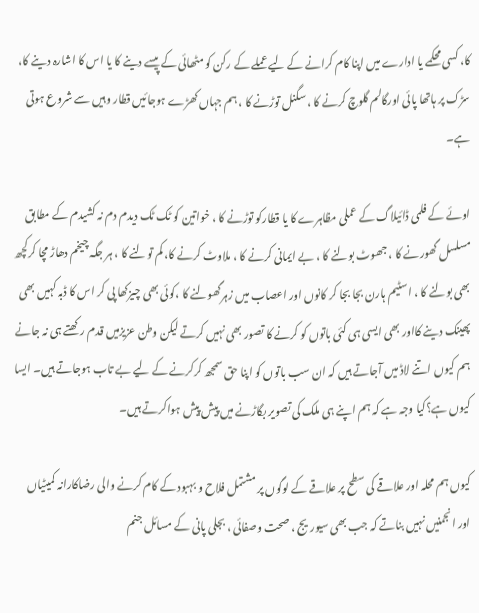کا، کسی محکمے یا ادارے میں اپنا کام کرانے کے لیے عملے کے رکن کو مٹھائی کے پیسے دینے کا یا اس کا اشارہ دینے کا، سڑک پر ہاتھا پائی اورگالم گلوچ کرنے کا ، سگنل توڑنے کا ، ہم جہاں کھڑے ہوجائیں قطار وہیں سے شروع ہوتی ہے۔

اوئے کے فلمی ڈائیلاگ کے عملی مظاہرے کا یا قطارکو توڑنے کا ، خواتین کو ٹک ٹک دیدم دم نہ کشیدم کے مطابق مسلسل گھورنے کا ، جھوٹ بولنے کا ، بے ایمانی کرنے کا ، ملاوٹ کرنے کا، کم تولنے کا ، ہر جگہ چیخم دھاڑ مچا کرکچھ بھی بولنے کا ، اسٹیم ہارن بجا بجا کر کانوں اور اعصاب میں زہرگھولنے کا ،کوئی بھی چیزکھا پی کر اس کا ڈبہ کہیں بھی پھینک دینے کااور بھی ایسی ہی کئی باتوں کو کرنے کا تصور بھی نہیں کرتے لیکن وطن عزیزمیں قدم رکھتے ہی نہ جانے ہم کیوں اتنے لاڈ میں آجاتے ہیں کہ ان سب باتوں کو اپنا حق سمجھ کرکرنے کے لیے بے تاب ہوجاتے ہیں۔ ایسا کیوں ہے؟کیا وجہ ہے کہ ہم اپنے ہی ملک کی تصویر بگاڑنے میں پیش پیش ہواکرتے ہیں۔

کیوں ہم محلہ اور علاقے کی سطح پر علاقے کے لوگوں پر مشتمل فلاح و بہبود کے کام کرنے والی رضاکارانہ کمیٹیاں اور انجمنیں نہیں بناتے کہ جب بھی سیوریج ، صحت وصفائی ، بجلی پانی کے مسائل جنم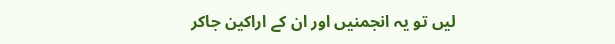لیں تو یہ انجمنیں اور ان کے اراکین جاکر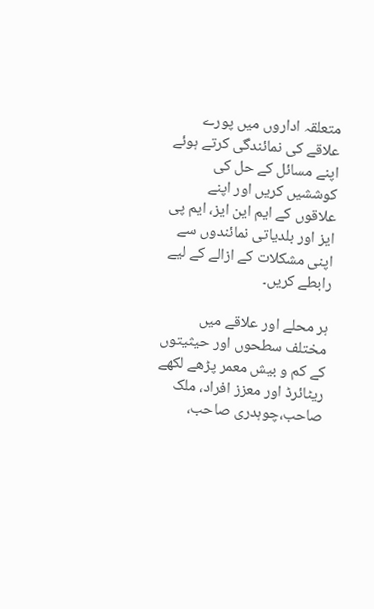متعلقہ اداروں میں پورے علاقے کی نمائندگی کرتے ہوئے اپنے مسائل کے حل کی کوششیں کریں اور اپنے علاقوں کے ایم این ایز، ایم پی ایز اور بلدیاتی نمائندوں سے اپنی مشکلات کے ازالے کے لیے رابطے کریں۔

ہر محلے اور علاقے میں مختلف سطحوں اور حیثیتوں کے کم و بیش معمر پڑھے لکھے ریٹائرڈ اور معزز افراد، ملک صاحب،چوہدری صاحب،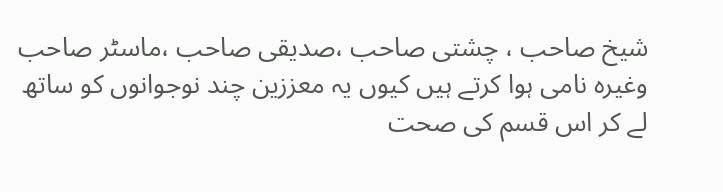شیخ صاحب ، چشتی صاحب ،صدیقی صاحب ،ماسٹر صاحب وغیرہ نامی ہوا کرتے ہیں کیوں یہ معززین چند نوجوانوں کو ساتھ لے کر اس قسم کی صحت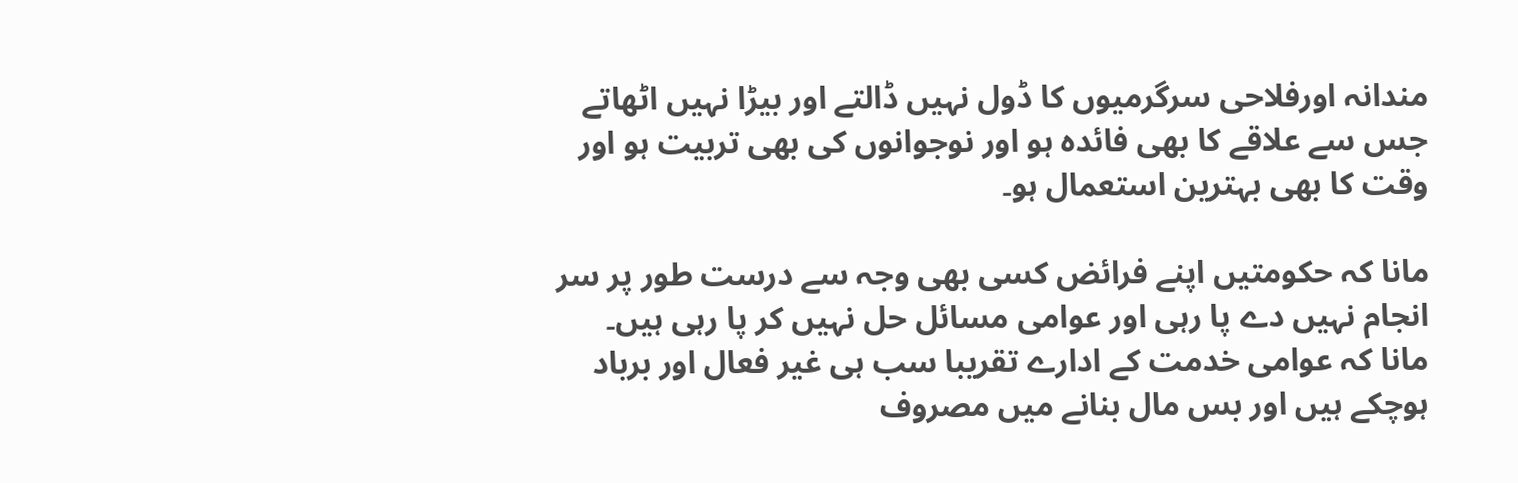مندانہ اورفلاحی سرگرمیوں کا ڈول نہیں ڈالتے اور بیڑا نہیں اٹھاتے جس سے علاقے کا بھی فائدہ ہو اور نوجوانوں کی بھی تربیت ہو اور وقت کا بھی بہترین استعمال ہو۔

مانا کہ حکومتیں اپنے فرائض کسی بھی وجہ سے درست طور پر سر انجام نہیں دے پا رہی اور عوامی مسائل حل نہیں کر پا رہی ہیں۔ مانا کہ عوامی خدمت کے ادارے تقریبا سب ہی غیر فعال اور برباد ہوچکے ہیں اور بس مال بنانے میں مصروف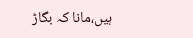ہیں،مانا کہ بگاڑ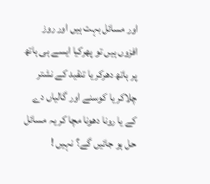اور مسائل بہت ہیں اور روز افزوں ہیں تو پھرکیا ایسے ہی ہاتھ پر ہاتھ دھرکر یا تنقید کے نشتر چلاکر یا کوسنے اور گالیاں دے کے یا رونا دھونا مچا کر یہ مسائل حل ہو جائیں گے؟ نہیں !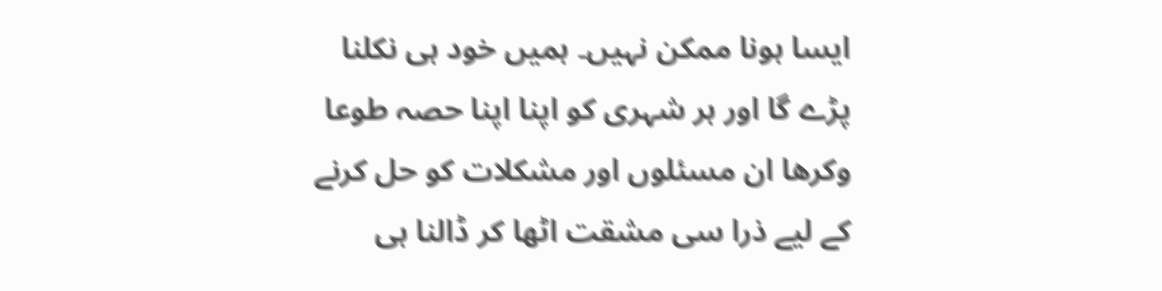ایسا ہونا ممکن نہیں۔ ہمیں خود ہی نکلنا پڑے گا اور ہر شہری کو اپنا اپنا حصہ طوعا وکرھا ان مسئلوں اور مشکلات کو حل کرنے کے لیے ذرا سی مشقت اٹھا کر ڈالنا ہی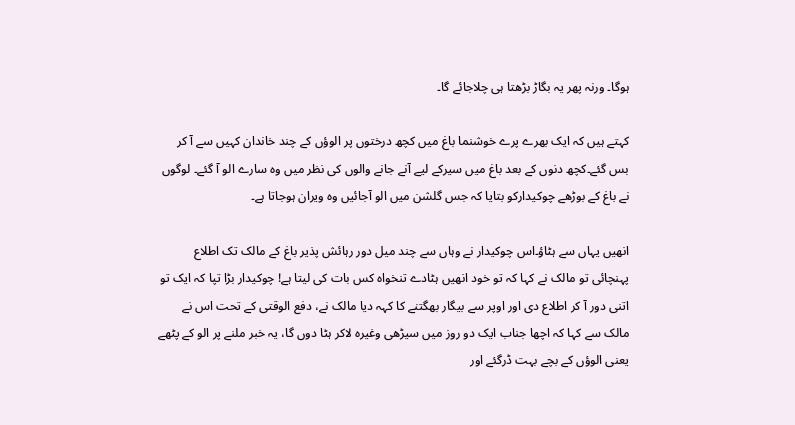ہوگا۔ ورنہ پھر یہ بگاڑ بڑھتا ہی چلاجائے گا۔

کہتے ہیں کہ ایک بھرے پرے خوشنما باغ میں کچھ درختوں پر الوؤں کے چند خاندان کہیں سے آ کر بس گئے۔کچھ دنوں کے بعد باغ میں سیرکے لیے آنے جانے والوں کی نظر میں وہ سارے الو آ گئے۔ لوگوں نے باغ کے بوڑھے چوکیدارکو بتایا کہ جس گلشن میں الو آجائیں وہ ویران ہوجاتا ہے۔

انھیں یہاں سے ہٹاؤ۔اس چوکیدار نے وہاں سے چند میل دور رہائش پذیر باغ کے مالک تک اطلاع پہنچائی تو مالک نے کہا کہ تو خود انھیں ہٹادے تنخواہ کس بات کی لیتا ہے! چوکیدار بڑا تپا کہ ایک تو اتنی دور آ کر اطلاع دی اور اوپر سے بیگار بھگتنے کا کہہ دیا مالک نے، دفع الوقتی کے تحت اس نے مالک سے کہا کہ اچھا جناب ایک دو روز میں سیڑھی وغیرہ لاکر ہٹا دوں گا، یہ خبر ملنے پر الو کے پٹھے یعنی الوؤں کے بچے بہت ڈرگئے اور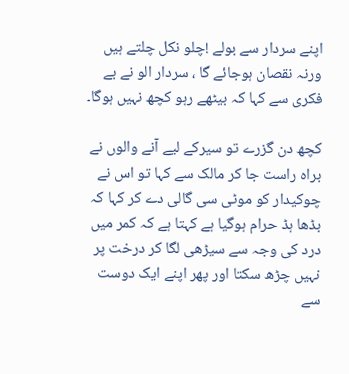اپنے سردار سے بولے !چلو نکل چلتے ہیں ورنہ نقصان ہوجائے گا ، سردار الو نے بے فکری سے کہا کہ بیٹھے رہو کچھ نہیں ہوگا۔

کچھ دن گزرے تو سیرکے لیے آنے والوں نے براہ راست جا کر مالک سے کہا تو اس نے چوکیدار کو موٹی سی گالی دے کر کہا کہ بڈھا ہڈ حرام ہوگیا ہے کہتا ہے کہ کمر میں درد کی وجہ سے سیڑھی لگا کر درخت پر نہیں چڑھ سکتا اور پھر اپنے ایک دوست سے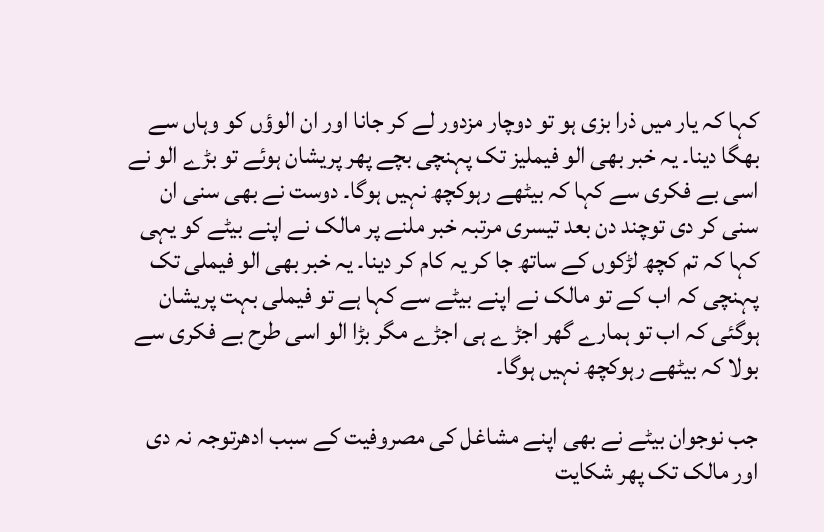کہا کہ یار میں ذرا بزی ہو تو دوچار مزدور لے کر جانا اور ان الوؤں کو وہاں سے بھگا دینا۔ یہ خبر بھی الو فیملیز تک پہنچی بچے پھر پریشان ہوئے تو بڑے الو نے اسی بے فکری سے کہا کہ بیٹھے رہوکچھ نہیں ہوگا۔ دوست نے بھی سنی ان سنی کر دی توچند دن بعد تیسری مرتبہ خبر ملنے پر مالک نے اپنے بیٹے کو یہی کہا کہ تم کچھ لڑکوں کے ساتھ جا کر یہ کام کر دینا۔ یہ خبر بھی الو فیملی تک پہنچی کہ اب کے تو مالک نے اپنے بیٹے سے کہا ہے تو فیملی بہت پریشان ہوگئی کہ اب تو ہمارے گھر اجڑ ے ہی اجڑے مگر بڑا الو اسی طرح بے فکری سے بولا کہ بیٹھے رہوکچھ نہیں ہوگا۔

جب نوجوان بیٹے نے بھی اپنے مشاغل کی مصروفیت کے سبب ادھرتوجہ نہ دی اور مالک تک پھر شکایت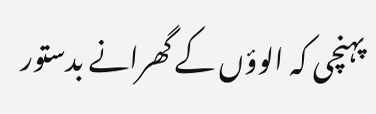پہنچی کہ الوؤں کے گھرانے بدستور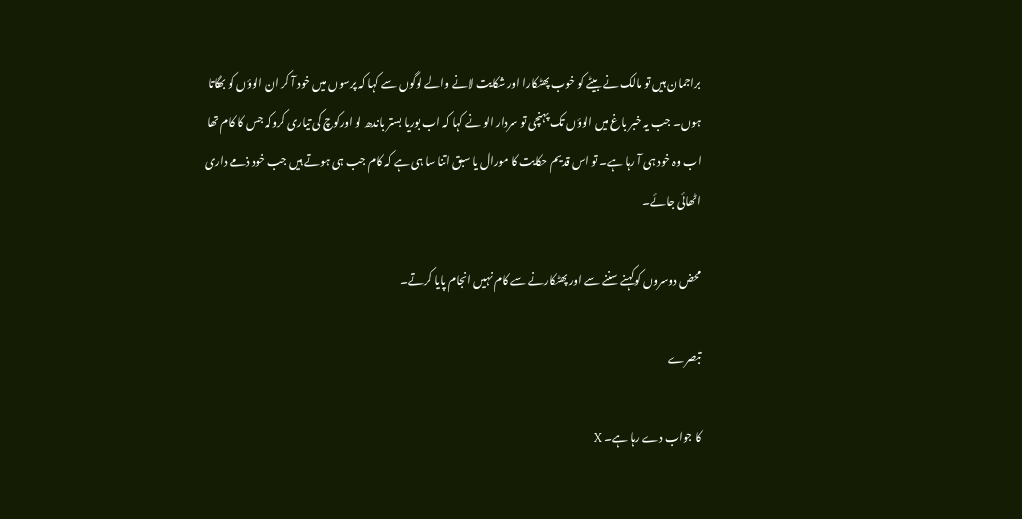براجمان ہیں تو مالک نے بیٹے کو خوب پھٹکارا اور شکایت لانے والے لوگوں سے کہا کہ پرسوں میں خود آ کر ان الوؤں کو بھگاتا ہوں۔ جب یہ خبر باغ میں الوؤں تک پہنچی تو سردار الو نے کہا کہ اب بوریا بستر باندھ لو اورکوچ کی تیاری کروکہ جس کا کام تھا اب وہ خود ہی آ رہا ہے۔ تو اس قدیم حکایت کا مورال یا سبق اتنا سا ہی ہے کہ کام جب ہی ہوتے ہیں جب خود ذمے داری اٹھائی جائے۔

محض دوسروں کوکہنے سننے سے اور پھٹکارنے سے کام نہیں انجام پایا کرتے۔

تبصرے

کا جواب دے رہا ہے۔ X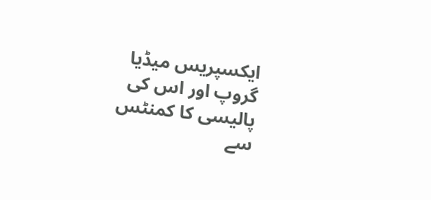ایکسپریس میڈیا گروپ اور اس کی پالیسی کا کمنٹس سے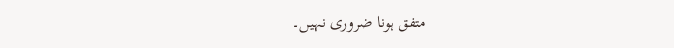متفق ہونا ضروری نہیں۔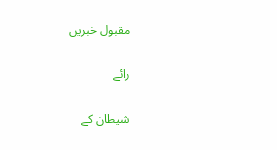مقبول خبریں

رائے

شیطان کے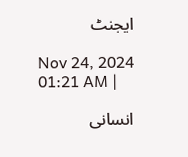ایجنٹ

Nov 24, 2024 01:21 AM |

انسانی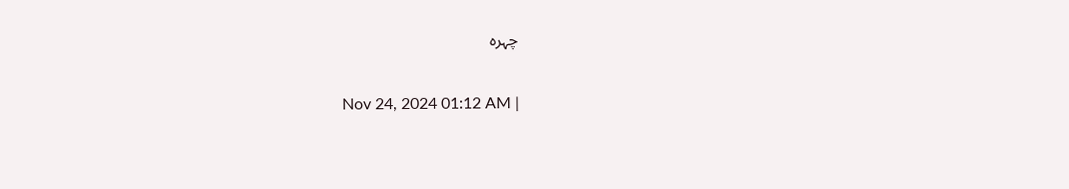چہرہ

Nov 24, 2024 01:12 AM |